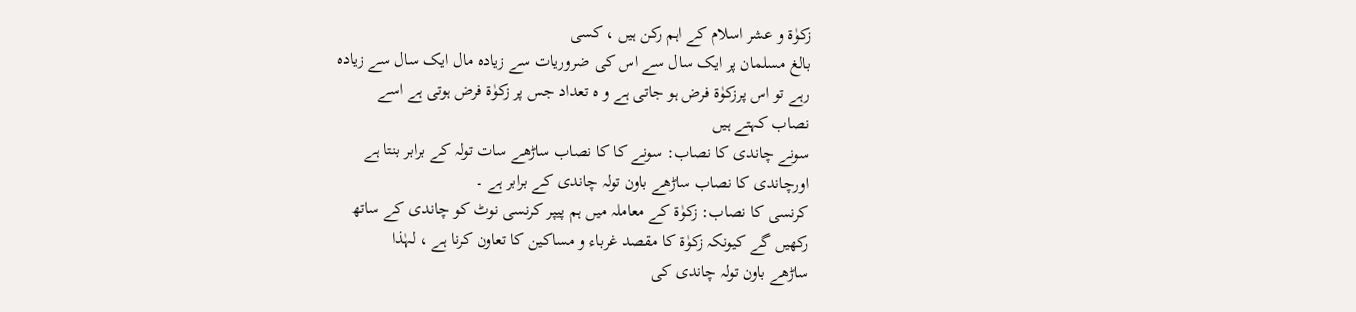زکوٰۃ و عشر اسلام کے اہم رکن ہیں ، کسی
بالغ مسلمان پر ایک سال سے اس کی ضروریات سے زیادہ مال ایک سال سے زیادہ
رہے تو اس پرزکوٰۃ فرض ہو جاتی ہے و ہ تعداد جس پر زکوٰۃ فرض ہوتی ہے اسے
نصاب کہتے ہیں
سونے چاندی کا نصاب: سونے کا کا نصاب ساڑھے سات تولہ کے برابر بنتا ہے
اورچاندی کا نصاب ساڑھے باون تولہ چاندی کے برابر ہے ۔
کرنسی کا نصاب: زکوٰۃ کے معاملہ میں ہم پیپر کرنسی نوٹ کو چاندی کے ساتھ
رکھیں گے کیونکہ زکوٰۃ کا مقصد غرباء و مساکین کا تعاون کرنا ہے ، لہٰذا
ساڑھے باون تولہ چاندی کی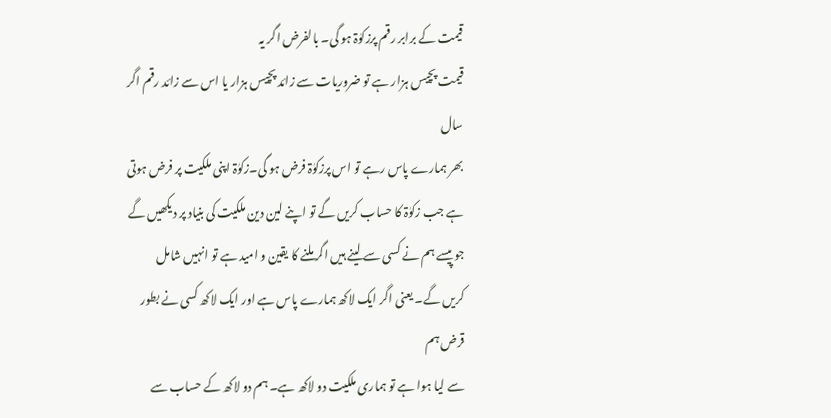قیمت کے برابر رقم پرزکوٰۃ ہو گی۔ بالفرض اگر یہ
قیمت پچیس ہزار ہے تو ضروریات سے زائد پچیس ہزار یا اس سے زائد رقم اگر سال
بھر ہمارے پاس رہے تو اس پرزکوٰۃ فرض ہو گی۔زکوٰۃ اپنی ملکیت پر فرض ہوتی
ہے جب زکوٰۃ کا حساب کریں گے تو اپنے لین دین ملکیت کی بنیاد پر دیکھیں گے
جو پیسے ہم نے کسی سے لینے ہیں اگر ملنے کا یقین و امید ہے تو انہیں شامل
کریں گے۔ یعنی اگر ایک لاکھ ہمارے پاس ہے اور ایک لاکھ کسی نے بطور قرض ہم
سے لیا ہوا ہے تو ہماری ملکیت دو لاکھ ہے۔ ہم دو لاکھ کے حساب سے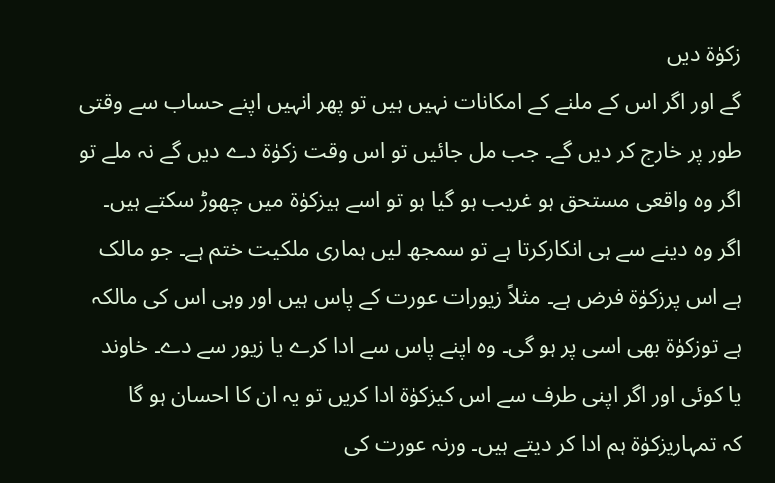زکوٰۃ دیں
گے اور اگر اس کے ملنے کے امکانات نہیں ہیں تو پھر انہیں اپنے حساب سے وقتی
طور پر خارج کر دیں گے۔ جب مل جائیں تو اس وقت زکوٰۃ دے دیں گے نہ ملے تو
اگر وہ واقعی مستحق ہو غریب ہو گیا ہو تو اسے ہیزکوٰۃ میں چھوڑ سکتے ہیں۔
اگر وہ دینے سے ہی انکارکرتا ہے تو سمجھ لیں ہماری ملکیت ختم ہے۔ جو مالک
ہے اس پرزکوٰۃ فرض ہے۔ مثلاً زیورات عورت کے پاس ہیں اور وہی اس کی مالکہ
ہے توزکوٰۃ بھی اسی پر ہو گی۔ وہ اپنے پاس سے ادا کرے یا زیور سے دے۔ خاوند
یا کوئی اور اگر اپنی طرف سے اس کیزکوٰۃ ادا کریں تو یہ ان کا احسان ہو گا
کہ تمہاریزکوٰۃ ہم ادا کر دیتے ہیں۔ ورنہ عورت کی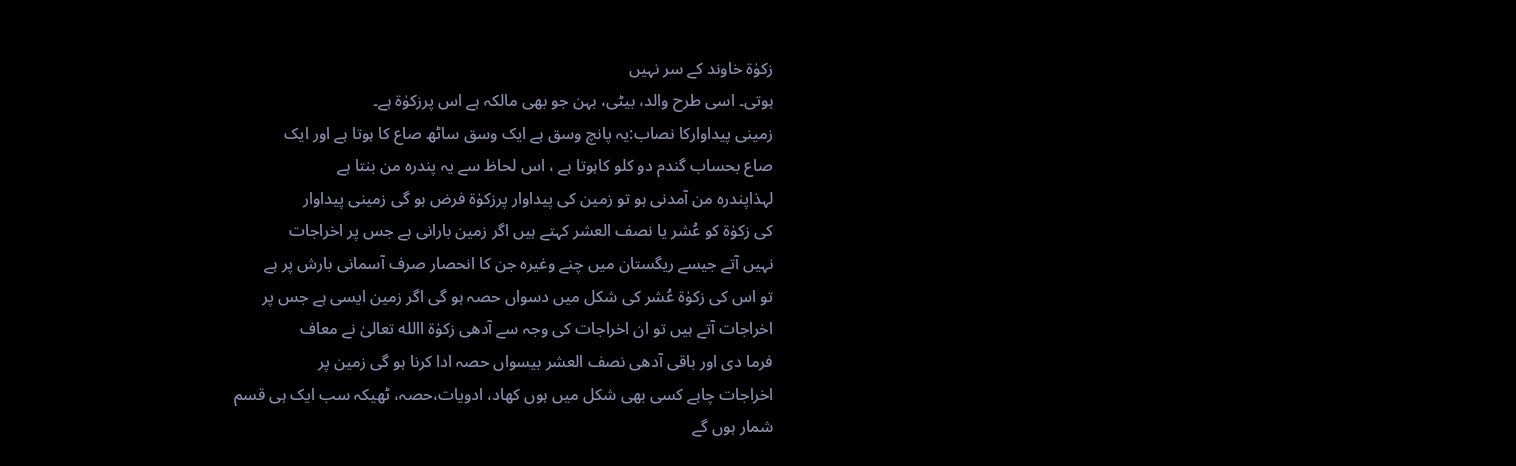زکوٰۃ خاوند کے سر نہیں
ہوتی۔ اسی طرح والد، بیٹی، بہن جو بھی مالکہ ہے اس پرزکوٰۃ ہے۔
زمینی پیداوارکا نصاب:یہ پانچ وسق ہے ایک وسق ساٹھ صاع کا ہوتا ہے اور ایک
صاع بحساب گندم دو کلو کاہوتا ہے ، اس لحاظ سے یہ پندرہ من بنتا ہے
لہذاپندرہ من آمدنی ہو تو زمین کی پیداوار پرزکوٰۃ فرض ہو گی زمینی پیداوار
کی زکوٰۃ کو عُشر یا نصف العشر کہتے ہیں اگر زمین بارانی ہے جس پر اخراجات
نہیں آتے جیسے ریگستان میں چنے وغیرہ جن کا انحصار صرف آسمانی بارش پر ہے
تو اس کی زکوٰۃ عُشر کی شکل میں دسواں حصہ ہو گی اگر زمین ایسی ہے جس پر
اخراجات آتے ہیں تو ان اخراجات کی وجہ سے آدھی زکوٰۃ االله تعالیٰ نے معاف
فرما دی اور باقی آدھی نصف العشر بیسواں حصہ ادا کرنا ہو گی زمین پر
اخراجات چاہے کسی بھی شکل میں ہوں کھاد، ادویات،حصہ، ٹھیکہ سب ایک ہی قسم
شمار ہوں گے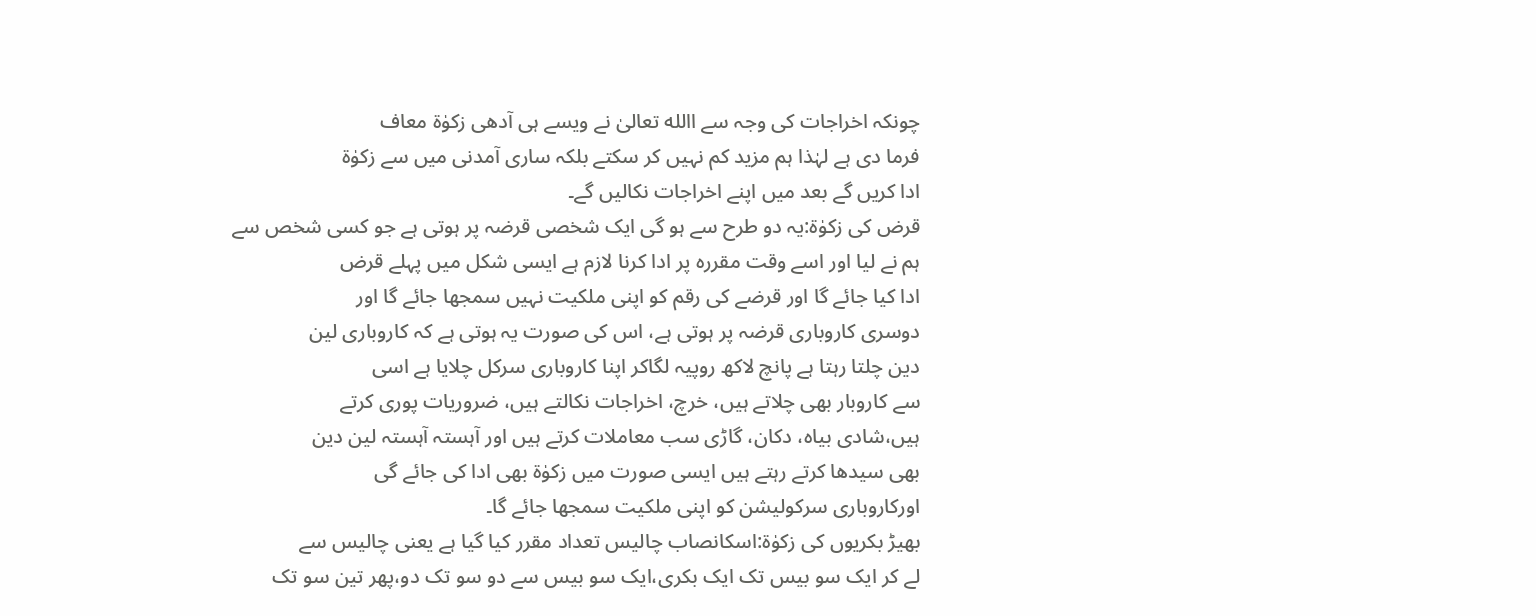چونکہ اخراجات کی وجہ سے االله تعالیٰ نے ویسے ہی آدھی زکوٰۃ معاف
فرما دی ہے لہٰذا ہم مزید کم نہیں کر سکتے بلکہ ساری آمدنی میں سے زکوٰۃ
ادا کریں گے بعد میں اپنے اخراجات نکالیں گے۔
قرض کی زکوٰۃ:یہ دو طرح سے ہو گی ایک شخصی قرضہ پر ہوتی ہے جو کسی شخص سے
ہم نے لیا اور اسے وقت مقررہ پر ادا کرنا لازم ہے ایسی شکل میں پہلے قرض
ادا کیا جائے گا اور قرضے کی رقم کو اپنی ملکیت نہیں سمجھا جائے گا اور
دوسری کاروباری قرضہ پر ہوتی ہے، اس کی صورت یہ ہوتی ہے کہ کاروباری لین
دین چلتا رہتا ہے پانچ لاکھ روپیہ لگاکر اپنا کاروباری سرکل چلایا ہے اسی
سے کاروبار بھی چلاتے ہیں، خرچ، اخراجات نکالتے ہیں، ضروریات پوری کرتے
ہیں،شادی بیاہ، دکان، گاڑی سب معاملات کرتے ہیں اور آہستہ آہستہ لین دین
بھی سیدھا کرتے رہتے ہیں ایسی صورت میں زکوٰۃ بھی ادا کی جائے گی
اورکاروباری سرکولیشن کو اپنی ملکیت سمجھا جائے گا۔
بھیڑ بکریوں کی زکوٰۃ:اسکانصاب چالیس تعداد مقرر کیا گیا ہے یعنی چالیس سے
لے کر ایک سو بیس تک ایک بکری،ایک سو بیس سے دو سو تک دو،پھر تین سو تک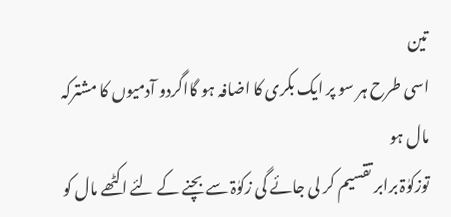تین
اسی طرح ہر سو پر ایک بکری کا اضافہ ہو گااگردو آدمیوں کا مشترکہ مال ہو
توزکوٰۃ برابر تقسیم کر لی جائے گی زکوٰۃ سے بچنے کے لئے اکٹھے مال کو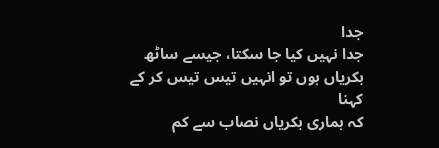جدا
جدا نہیں کیا جا سکتا، جیسے ساٹھ بکریاں ہوں تو انہیں تیس تیس کر کے کہنا
کہ ہماری بکریاں نصاب سے کم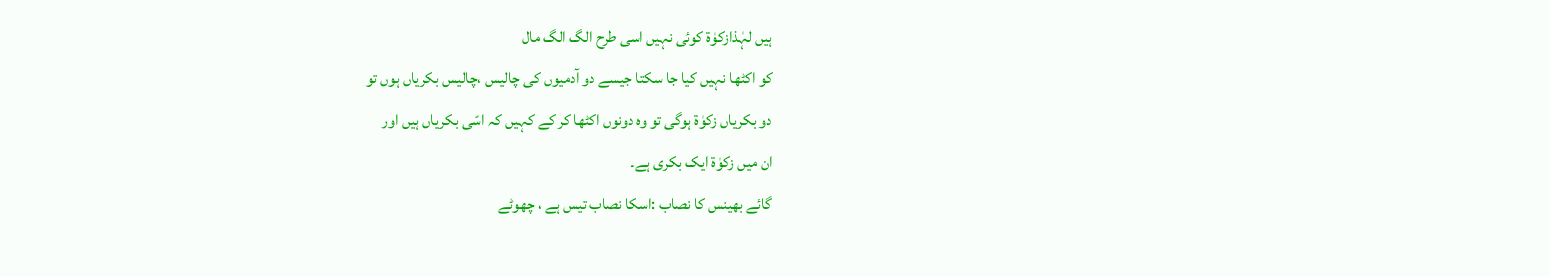ہیں لہٰذازکوٰۃ کوئی نہیں اسی طرح الگ الگ مال
کو اکٹھا نہیں کیا جا سکتا جیسے دو آدمیوں کی چالیس ،چالیس بکریاں ہوں تو
دو بکریاں زکوٰۃ ہوگی تو وہ دونوں اکٹھا کر کے کہیں کہ اسّی بکریاں ہیں اور
ان میں زکوٰۃ ایک بکری ہے۔
گائے بھینس کا نصاب :اسکا نصاب تیس ہے ، چھوٹے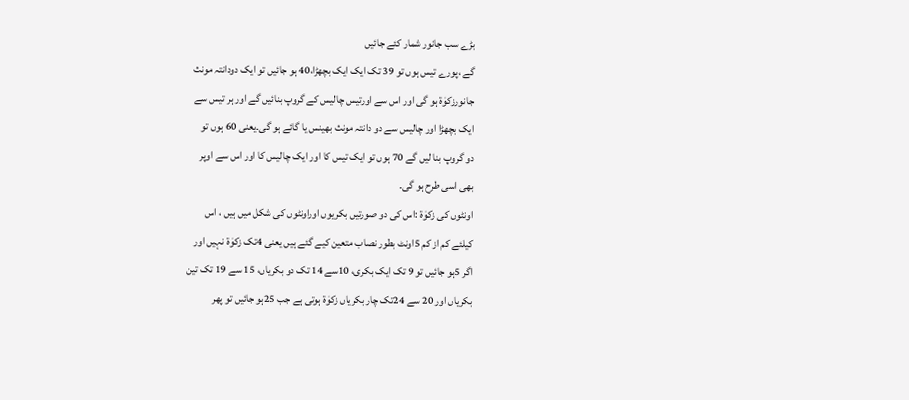بڑے سب جانور شمار کئے جائیں
گے ،پورے تیس ہوں تو 39 تک ایک ایک بچھڑا،40 ہو جائیں تو ایک دودانتہ مونث
جانورزکوٰۃ ہو گی اور اس سے اورتیس چالیس کے گروپ بنائیں گے اور ہر تیس سے
ایک بچھڑا اور چالیس سے دو دانتہ مونث بھینس یا گائے ہو گی۔یعنی 60 ہوں تو
دو گروپ بنا لیں گے 70 ہوں تو ایک تیس کا اور ایک چالیس کا اور اس سے اوپر
بھی اسی طرح ہو گی۔
اونٹوں کی زکوٰۃ :اس کی دو صورتیں بکریوں اوراونٹوں کی شکل میں ہیں ، اس
کیلئے کم از کم 5اونٹ بطور نصاب متعین کیے گئے ہیں یعنی 4تک زکوٰۃ نہیں اور
اگر 5ہو جائیں تو 9 تک ایک بکری، 10سے 14 تک دو بکریاں، 15 سے 19 تک تین
بکریاں اور 20 سے 24تک چار بکریاں زکوٰۃ ہوتی ہے جب 25ہو جائیں تو پھر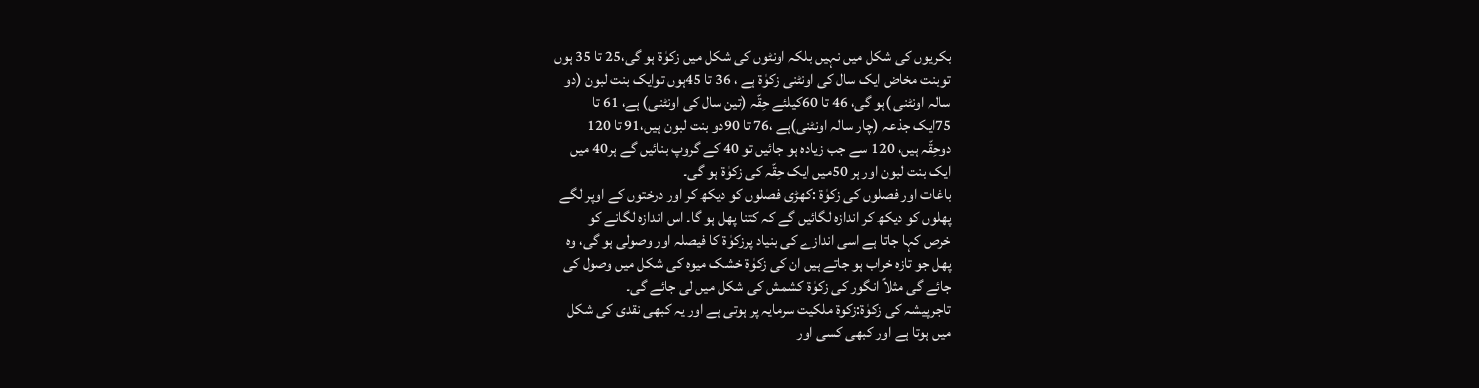بکریوں کی شکل میں نہیں بلکہ اونٹوں کی شکل میں زکوٰۃ ہو گی،25 تا 35 ہوں
توبنت مخاض ایک سال کی اونٹنی زکوٰۃ ہے ، 36 تا 45ہوں توایک بنت لبون (دو
سالہ اونٹنی )ہو گی، 46 تا 60کیلئے حِقّہ (تین سال کی اونٹنی) ہے، 61 تا
75ایک جذعہ (چار سالہ اونٹنی)ہے ،76 تا 90دو بنت لبون ہیں،91 تا 120
دوحِقّہ ہیں، 120 سے جب زیادہ ہو جائیں تو 40 کے گروپ بنائیں گے ہر40 میں
ایک بنت لبون اور ہر 50میں ایک حِقّہ کی زکوٰۃ ہو گی۔
باغات اور فصلوں کی زکوٰۃ :کھڑی فصلوں کو دیکھ کر اور درختوں کے اوپر لگے
پھلوں کو دیکھ کر اندازہ لگائیں گے کہ کتنا پھل ہو گا۔ اس اندازہ لگانے کو
خرص کہا جاتا ہے اسی اندازے کی بنیاد پرزکوٰۃ کا فیصلہ اور وصولی ہو گی، وہ
پھل جو تازہ خراب ہو جاتے ہیں ان کی زکوٰۃ خشک میوہ کی شکل میں وصول کی
جائے گی مثلاً انگور کی زکوٰۃ کشمش کی شکل میں لی جائے گی۔
تاجرپیشہ کی زکوٰۃ:زکوۃ ملکیت سرمایہ پر ہوتی ہے اور یہ کبھی نقدی کی شکل
میں ہوتا ہے اور کبھی کسی اور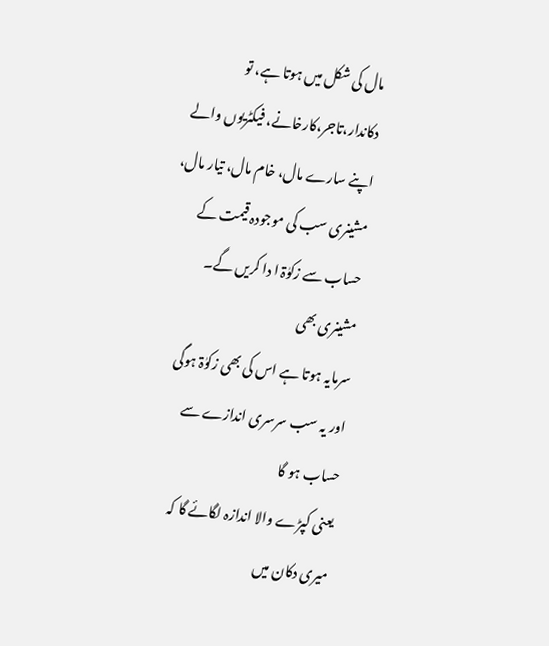مال کی شکل میں ہوتا ہے، تو
دکاندار،تاجر،کارخانے، فیکٹریوں والے اپنے سارے مال، خام مال، تیار مال،
مشینری سب کی موجودہ قیمت کے حساب سے زکوٰۃ ا دا کریں گے۔ مشینری بھی
سرمایہ ہوتا ہے اس کی بھی زکوٰۃ ہوگی اور یہ سب سرسری اندازے سے حساب ہو گا
یعنی کپڑے والا اندازہ لگائے گا کہ میری دکان میں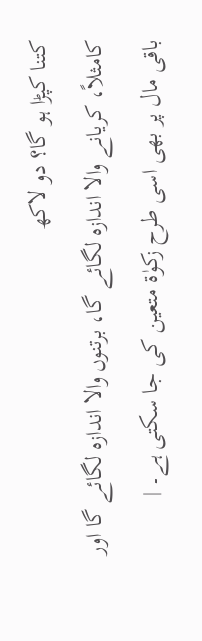کتنا کپڑا ہو گا؟ دو لاکھ
کامثلاً، کریانے والا اندازہ لگائے گا، برتنوں والا اندازہ لگائے گا اور
باقی مال پر بھی اسی طرح زکوٰۃ متعین کی جا سکتی ہے۔ |